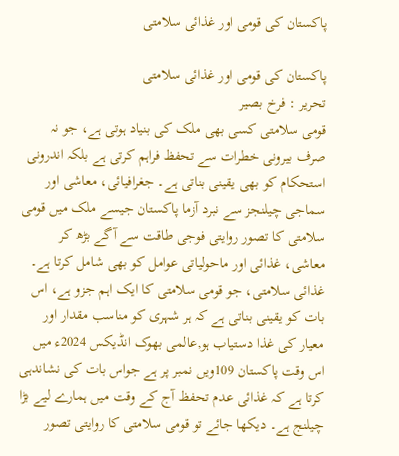پاکستان کی قومی اور غذائی سلامتی

پاکستان کی قومی اور غذائی سلامتی
تحریر : فرخ بصیر
قومی سلامتی کسی بھی ملک کی بنیاد ہوتی ہے، جو نہ صرف بیرونی خطرات سے تحفظ فراہم کرتی ہے بلکہ اندرونی استحکام کو بھی یقینی بناتی ہے۔ جغرافیائی، معاشی اور سماجی چیلنجز سے نبرد آزما پاکستان جیسے ملک میں قومی سلامتی کا تصور روایتی فوجی طاقت سے آگے بڑھ کر معاشی، غذائی اور ماحولیاتی عوامل کو بھی شامل کرتا ہے۔ غذائی سلامتی، جو قومی سلامتی کا ایک اہم جزو ہے، اس بات کو یقینی بناتی ہے کہ ہر شہری کو مناسب مقدار اور معیار کی غذا دستیاب ہو,عالمی بھوک انڈیکس 2024ء میں اس وقت پاکستان 109ویں نمبر پر ہے جواس بات کی نشاندہی کرتا ہے کہ غذائی عدم تحفظ آج کے وقت میں ہمارے لیے بڑا چیلنج ہے۔ دیکھا جائے تو قومی سلامتی کا روایتی تصور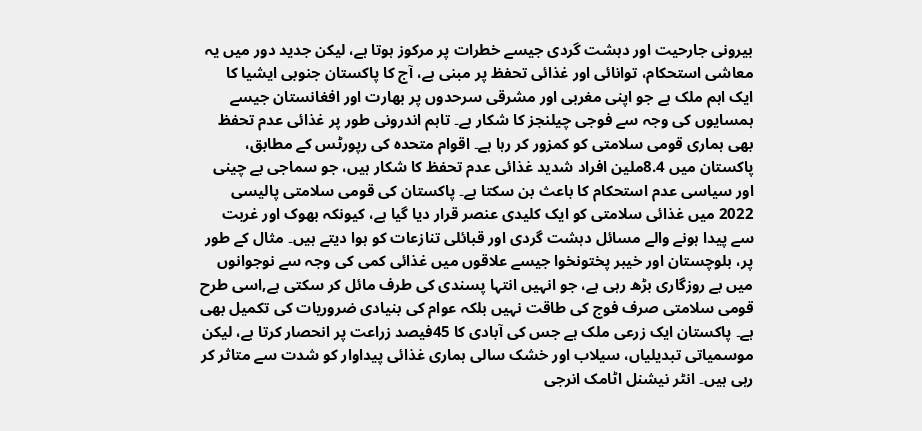بیرونی جارحیت اور دہشت گردی جیسے خطرات پر مرکوز ہوتا ہے، لیکن جدید دور میں یہ معاشی استحکام، توانائی اور غذائی تحفظ پر مبنی ہے، آج کا پاکستان جنوبی ایشیا کا ایک اہم ملک ہے جو اپنی مغربی اور مشرقی سرحدوں پر بھارت اور افغانستان جیسے ہمسایوں کی وجہ سے فوجی چیلنجز کا شکار ہے۔ تاہم اندرونی طور پر غذائی عدم تحفظ بھی ہماری قومی سلامتی کو کمزور کر رہا ہے۔ اقوام متحدہ کی رپورٹس کے مطابق، پاکستان میں 8.4ملین افراد شدید غذائی عدم تحفظ کا شکار ہیں، جو سماجی بے چینی اور سیاسی عدم استحکام کا باعث بن سکتا ہے۔ پاکستان کی قومی سلامتی پالیسی 2022 میں غذائی سلامتی کو ایک کلیدی عنصر قرار دیا گیا ہے، کیونکہ بھوک اور غربت سے پیدا ہونے والے مسائل دہشت گردی اور قبائلی تنازعات کو ہوا دیتے ہیں۔ مثال کے طور پر، بلوچستان اور خیبر پختونخوا جیسے علاقوں میں غذائی کمی کی وجہ سے نوجوانوں میں بے روزگاری بڑھ رہی ہے، جو انہیں انتہا پسندی کی طرف مائل کر سکتی ہے,اسی طرح قومی سلامتی صرف فوج کی طاقت نہیں بلکہ عوام کی بنیادی ضروریات کی تکمیل بھی ہے۔ پاکستان ایک زرعی ملک ہے جس کی آبادی کا 45فیصد زراعت پر انحصار کرتا ہے، لیکن موسمیاتی تبدیلیاں، سیلاب اور خشک سالی ہماری غذائی پیداوار کو شدت سے متاثر کر رہی ہیں۔ انٹر نیشنل اٹامک انرجی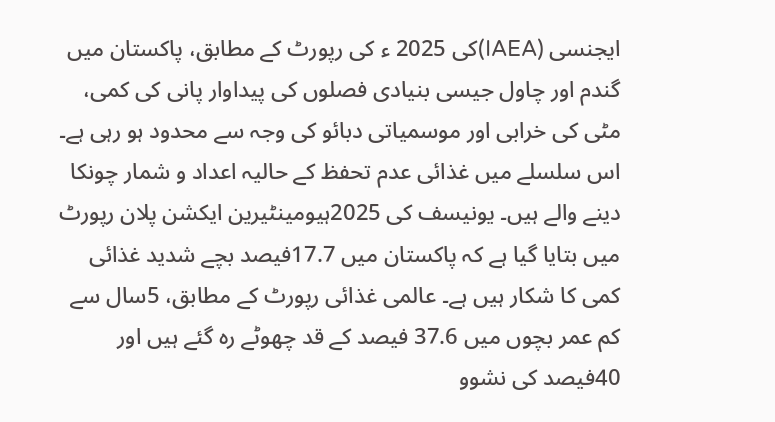ایجنسی (IAEA)کی 2025 ء کی رپورٹ کے مطابق، پاکستان میں گندم اور چاول جیسی بنیادی فصلوں کی پیداوار پانی کی کمی، مٹی کی خرابی اور موسمیاتی دبائو کی وجہ سے محدود ہو رہی ہے۔ اس سلسلے میں غذائی عدم تحفظ کے حالیہ اعداد و شمار چونکا دینے والے ہیں۔ یونیسف کی 2025ہیومینٹیرین ایکشن پلان رپورٹ میں بتایا گیا ہے کہ پاکستان میں 17.7فیصد بچے شدید غذائی کمی کا شکار ہیں ہے۔ عالمی غذائی رپورٹ کے مطابق، 5سال سے کم عمر بچوں میں 37.6 فیصد کے قد چھوٹے رہ گئے ہیں اور 40فیصد کی نشوو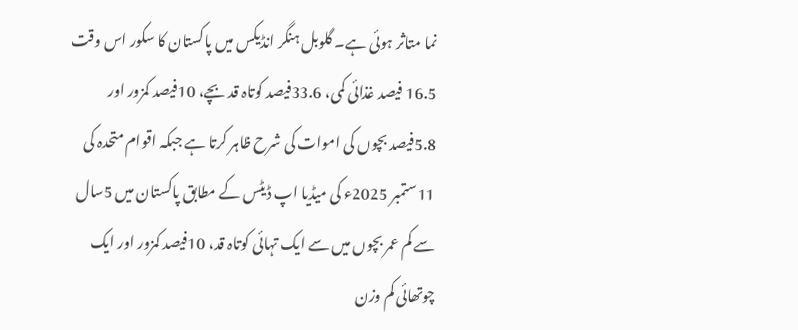نما متاثر ہوئی ہے۔ گلوبل ہنگر انڈیکس میں پاکستان کا سکور اس وقت 16.5 فیصد غذائی کمی، 33.6فیصد کوتاہ قد بچے، 10فیصد کمزور اور 5.8فیصد بچوں کی اموات کی شرح ظاہر کرتا ہے جبکہ اقوام متحدہ کی 11ستمبر 2025ء کی میڈیا اپ ڈیٹس کے مطابق پاکستان میں 5سال سے کم عمر بچوں میں سے ایک تہائی کوتاہ قد، 10فیصد کمزور اور ایک چوتھائی کم وزن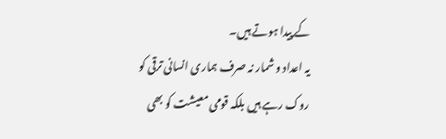کے پیدا ہوتے ہیں۔
یہ اعداد و شمار نہ صرف ہماری انسانی ترقی کو روک رہے ہیں بلکہ قومی معیشت کو بھی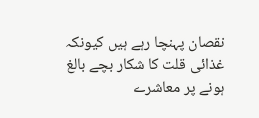نقصان پہنچا رہے ہیں کیونکہ غذائی قلت کا شکار بچے بالغ ہونے پر معاشرے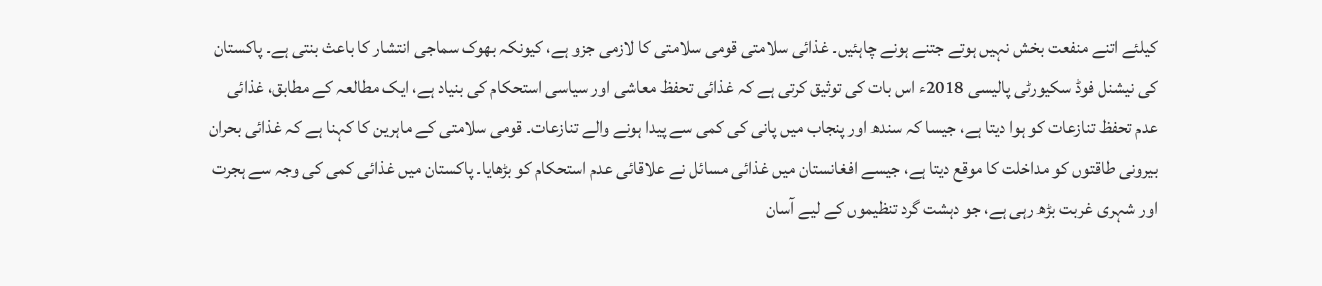کیلئے اتنے منفعت بخش نہیں ہوتے جتنے ہونے چاہئیں۔ غذائی سلامتی قومی سلامتی کا لازمی جزو ہے، کیونکہ بھوک سماجی انتشار کا باعث بنتی ہے۔ پاکستان کی نیشنل فوڈ سکیورٹی پالیسی 2018ء اس بات کی توثیق کرتی ہے کہ غذائی تحفظ معاشی اور سیاسی استحکام کی بنیاد ہے، ایک مطالعہ کے مطابق، غذائی عدم تحفظ تنازعات کو ہوا دیتا ہے، جیسا کہ سندھ اور پنجاب میں پانی کی کمی سے پیدا ہونے والے تنازعات۔ قومی سلامتی کے ماہرین کا کہنا ہے کہ غذائی بحران بیرونی طاقتوں کو مداخلت کا موقع دیتا ہے، جیسے افغانستان میں غذائی مسائل نے علاقائی عدم استحکام کو بڑھایا۔ پاکستان میں غذائی کمی کی وجہ سے ہجرت اور شہری غربت بڑھ رہی ہے، جو دہشت گرد تنظیموں کے لیے آسان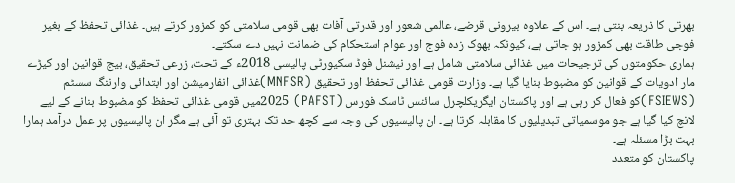بھرتی کا ذریعہ بنتی ہے۔ اس کے علاوہ بیرونی قرضے، عالمی شعور اور قدرتی آفات بھی قومی سلامتی کو کمزور کرتے ہیں۔ غذائی تحفظ کے بغیر فوجی طاقت بھی کمزور ہو جاتی ہے، کیونکہ بھوک زدہ فوج اور عوام استحکام کی ضمانت نہیں دے سکتے۔
ہماری حکومتوں کی ترجیحات میں غذائی سلامتی شامل ہے اور نیشنل فوڈ سکیورٹی پالیسی 2018ء کے تحت، زرعی تحقیق، بیج قوانین اور کیڑے مار ادویات کے قوانین کو مضبوط بنایا گیا ہے۔ وزارت قومی غذائی تحفظ اور تحقیق (MNFSR)غذائی انفارمیشن اور ابتدائی وارننگ سسٹم (FSIEWS)کو فعال کر رہی ہے اور پاکستان ایگریکلچرل سائنس ٹاسک فورس (PAFST) 2025میں قومی غذائی تحفظ کو مضبوط بنانے کے لیے لانچ کیا گیا ہے جو موسمیاتی تبدیلیوں کا مقابلہ کرتا ہے۔ ان پالیسیوں کی وجہ سے کچھ حد تک بہتری تو آئی ہے مگر ان پالیسیوں پر عمل درآمد ہمارا بہت بڑا مسئلہ ہے۔
پاکستان کو متعدد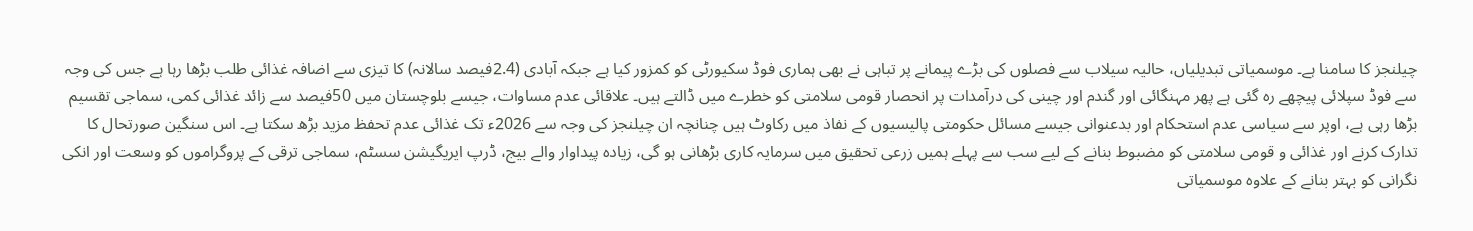چیلنجز کا سامنا ہے۔ موسمیاتی تبدیلیاں، حالیہ سیلاب سے فصلوں کی بڑے پیمانے پر تباہی نے بھی ہماری فوڈ سکیورٹی کو کمزور کیا ہے جبکہ آبادی (2.4فیصد سالانہ) کا تیزی سے اضافہ غذائی طلب بڑھا رہا ہے جس کی وجہ سے فوڈ سپلائی پیچھے رہ گئی ہے پھر مہنگائی اور گندم اور چینی کی درآمدات پر انحصار قومی سلامتی کو خطرے میں ڈالتے ہیں۔ علاقائی عدم مساوات، جیسے بلوچستان میں 50فیصد سے زائد غذائی کمی، سماجی تقسیم بڑھا رہی ہے، اوپر سے سیاسی عدم استحکام اور بدعنوانی جیسے مسائل حکومتی پالیسیوں کے نفاذ میں رکاوٹ ہیں چنانچہ ان چیلنجز کی وجہ سے 2026ء تک غذائی عدم تحفظ مزید بڑھ سکتا ہے۔ اس سنگین صورتحال کا تدارک کرنے اور غذائی و قومی سلامتی کو مضبوط بنانے کے لیے سب سے پہلے ہمیں زرعی تحقیق میں سرمایہ کاری بڑھانی ہو گی، زیادہ پیداوار والے بیج، ڈرپ ایریگیشن سسٹم، سماجی ترقی کے پروگراموں کو وسعت اور انکی نگرانی کو بہتر بنانے کے علاوہ موسمیاتی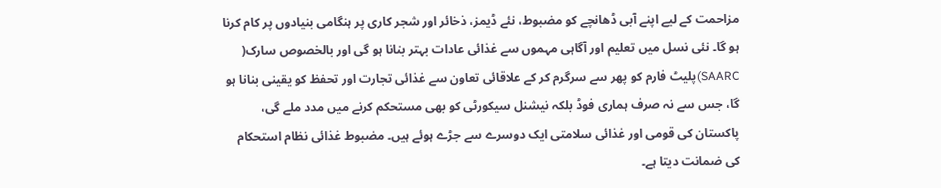مزاحمت کے لیے اپنے آبی ڈھانچے کو مضبوط، نئے ڈیمز، ذخائر اور شجر کاری پر ہنگامی بنیادوں پر کام کرنا ہو گا۔ نئی نسل میں تعلیم اور آگاہی مہموں سے غذائی عادات بہتر بنانا ہو گی اور بالخصوص سارک( SAARC)پلیٹ فارم کو پھر سے سرگرم کر کے علاقائی تعاون سے غذائی تجارت اور تحفظ کو یقینی بنانا ہو گا، جس سے نہ صرف ہماری فوڈ بلکہ نیشنل سیکورٹی کو بھی مستحکم کرنے میں مدد ملے گی، پاکستان کی قومی اور غذائی سلامتی ایک دوسرے سے جڑے ہوئے ہیں۔ مضبوط غذائی نظام استحکام کی ضمانت دیتا ہے۔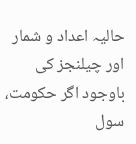حالیہ اعداد و شمار اور چیلنجز کی باوجود اگر حکومت، سول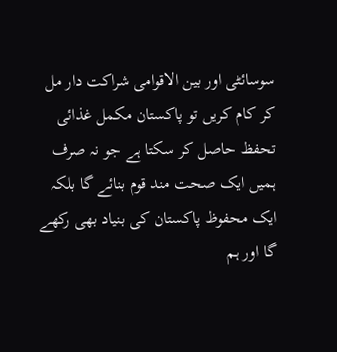سوسائٹی اور بین الاقوامی شراکت دار مل کر کام کریں تو پاکستان مکمل غذائی تحفظ حاصل کر سکتا ہے جو نہ صرف ہمیں ایک صحت مند قوم بنائے گا بلکہ ایک محفوظ پاکستان کی بنیاد بھی رکھے گا اور ہم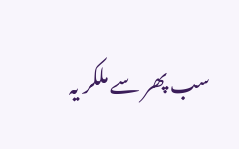سب پھر سے ملکر یہ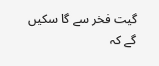گیت فخر سے گا سکیں گے کہ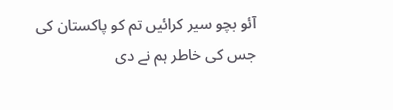آئو بچو سیر کرائیں تم کو پاکستان کی
جس کی خاطر ہم نے دی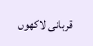قربانی لاکھوں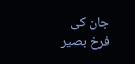جان کی
فرخ بصیر